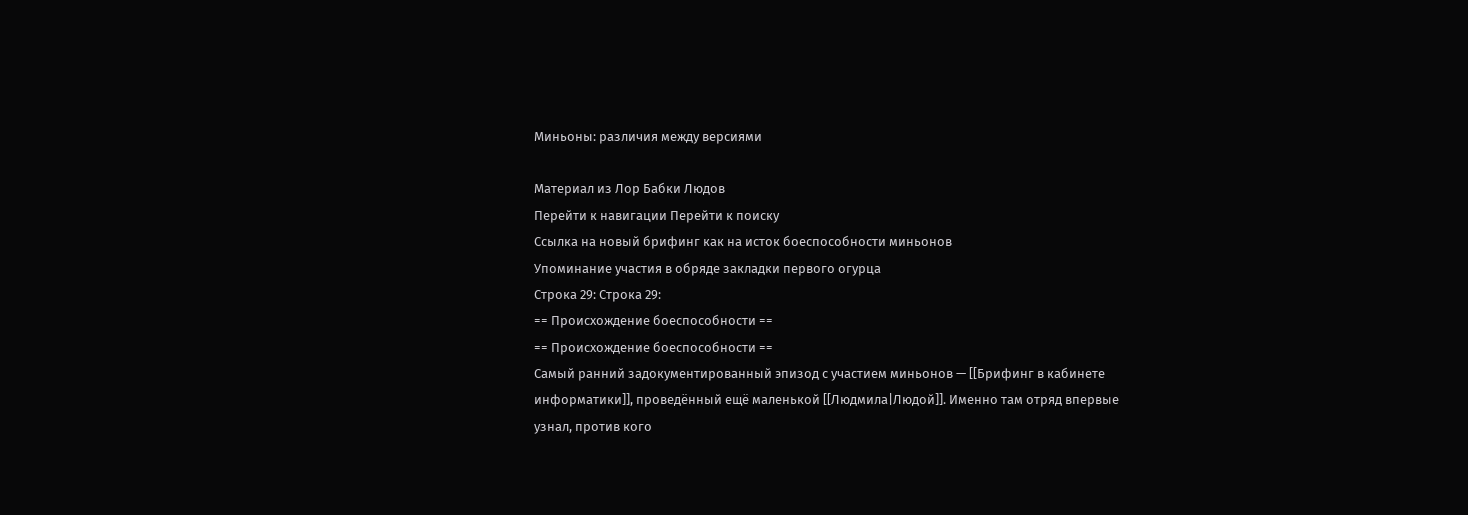Миньоны: различия между версиями

Материал из Лор Бабки Людов
Перейти к навигации Перейти к поиску
Ссылка на новый брифинг как на исток боеспособности миньонов
Упоминание участия в обряде закладки первого огурца
Строка 29: Строка 29:
== Происхождение боеспособности ==
== Происхождение боеспособности ==
Самый ранний задокументированный эпизод с участием миньонов — [[Брифинг в кабинете информатики]], проведённый ещё маленькой [[Людмила|Людой]]. Именно там отряд впервые узнал, против кого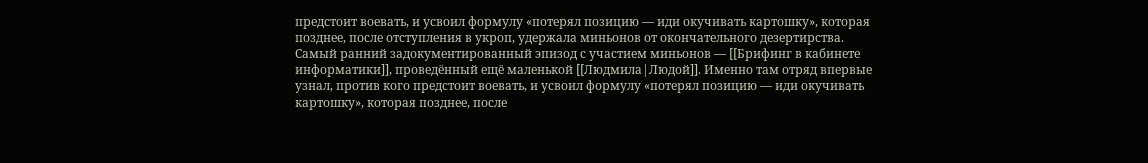предстоит воевать, и усвоил формулу «потерял позицию — иди окучивать картошку», которая позднее, после отступления в укроп, удержала миньонов от окончательного дезертирства.
Самый ранний задокументированный эпизод с участием миньонов — [[Брифинг в кабинете информатики]], проведённый ещё маленькой [[Людмила|Людой]]. Именно там отряд впервые узнал, против кого предстоит воевать, и усвоил формулу «потерял позицию — иди окучивать картошку», которая позднее, после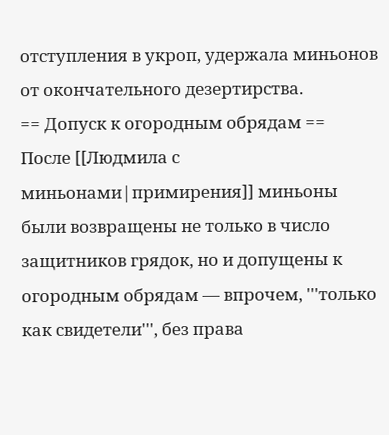отступления в укроп, удержала миньонов от окончательного дезертирства.
== Допуск к огородным обрядам ==
После [[Людмила с миньонами|примирения]] миньоны были возвращены не только в число защитников грядок, но и допущены к огородным обрядам — впрочем, '''только как свидетели''', без права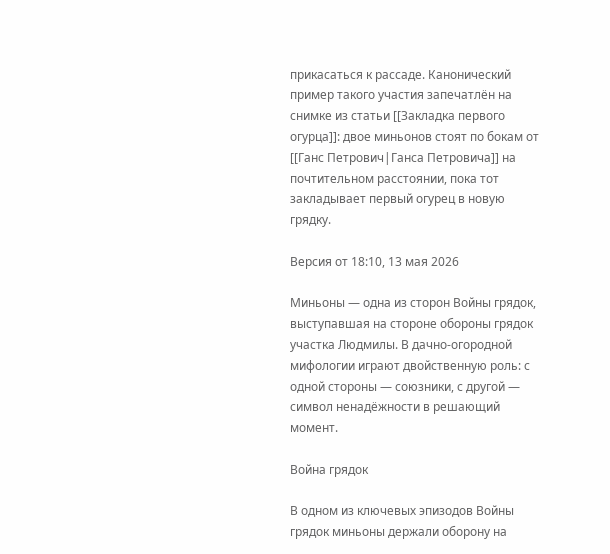прикасаться к рассаде. Канонический пример такого участия запечатлён на снимке из статьи [[Закладка первого огурца]]: двое миньонов стоят по бокам от [[Ганс Петрович|Ганса Петровича]] на почтительном расстоянии, пока тот закладывает первый огурец в новую грядку.

Версия от 18:10, 13 мая 2026

Миньоны — одна из сторон Войны грядок, выступавшая на стороне обороны грядок участка Людмилы. В дачно-огородной мифологии играют двойственную роль: с одной стороны — союзники, с другой — символ ненадёжности в решающий момент.

Война грядок

В одном из ключевых эпизодов Войны грядок миньоны держали оборону на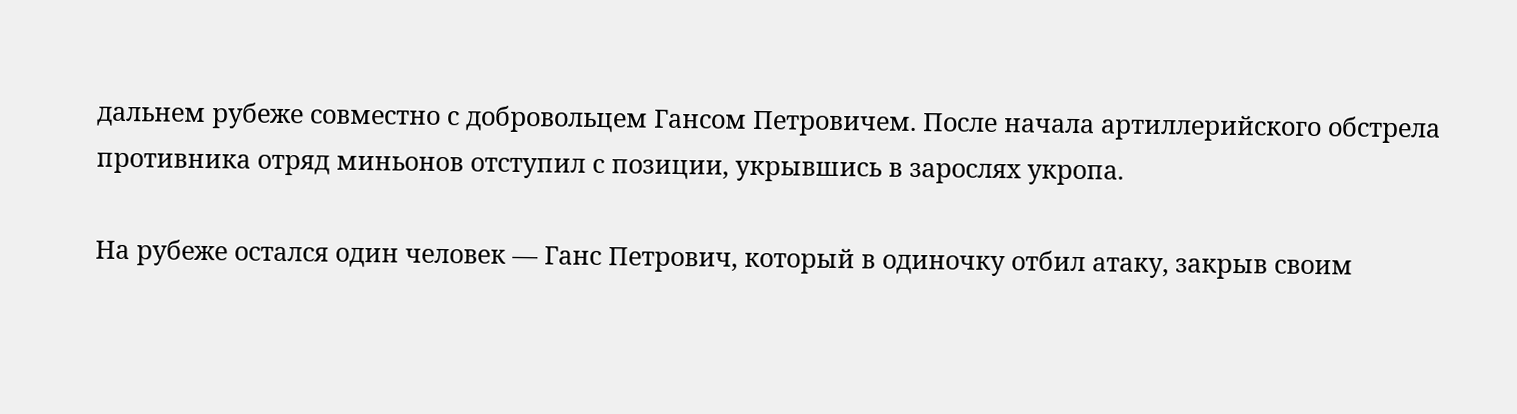дальнем рубеже совместно с добровольцем Гансом Петровичем. После начала артиллерийского обстрела противника отряд миньонов отступил с позиции, укрывшись в зарослях укропа.

На рубеже остался один человек — Ганс Петрович, который в одиночку отбил атаку, закрыв своим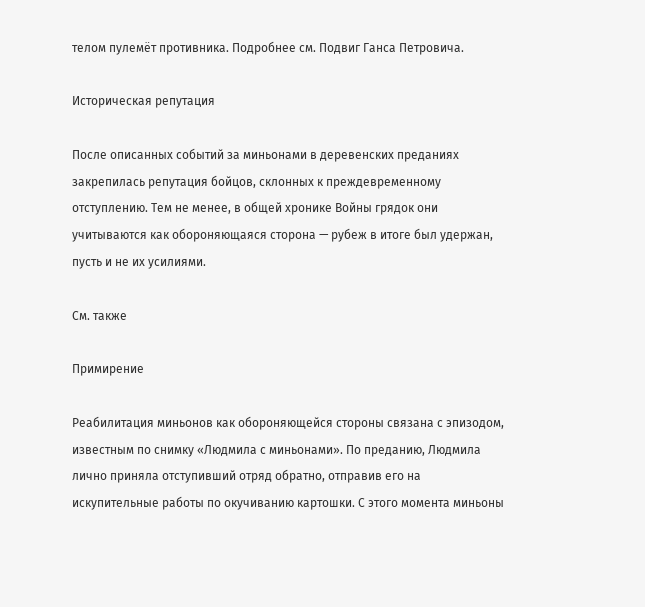телом пулемёт противника. Подробнее см. Подвиг Ганса Петровича.

Историческая репутация

После описанных событий за миньонами в деревенских преданиях закрепилась репутация бойцов, склонных к преждевременному отступлению. Тем не менее, в общей хронике Войны грядок они учитываются как обороняющаяся сторона — рубеж в итоге был удержан, пусть и не их усилиями.

См. также

Примирение

Реабилитация миньонов как обороняющейся стороны связана с эпизодом, известным по снимку «Людмила с миньонами». По преданию, Людмила лично приняла отступивший отряд обратно, отправив его на искупительные работы по окучиванию картошки. С этого момента миньоны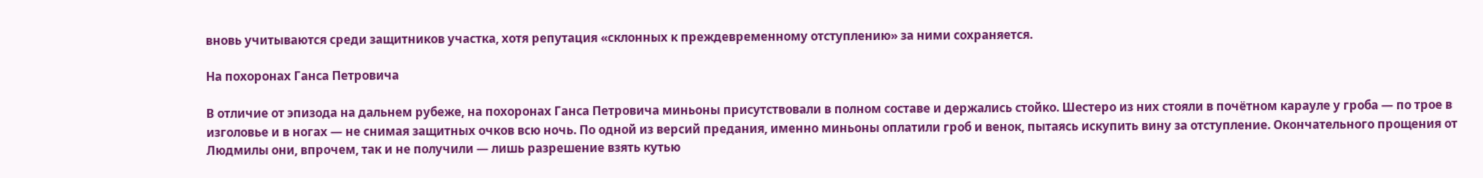вновь учитываются среди защитников участка, хотя репутация «склонных к преждевременному отступлению» за ними сохраняется.

На похоронах Ганса Петровича

В отличие от эпизода на дальнем рубеже, на похоронах Ганса Петровича миньоны присутствовали в полном составе и держались стойко. Шестеро из них стояли в почётном карауле у гроба — по трое в изголовье и в ногах — не снимая защитных очков всю ночь. По одной из версий предания, именно миньоны оплатили гроб и венок, пытаясь искупить вину за отступление. Окончательного прощения от Людмилы они, впрочем, так и не получили — лишь разрешение взять кутью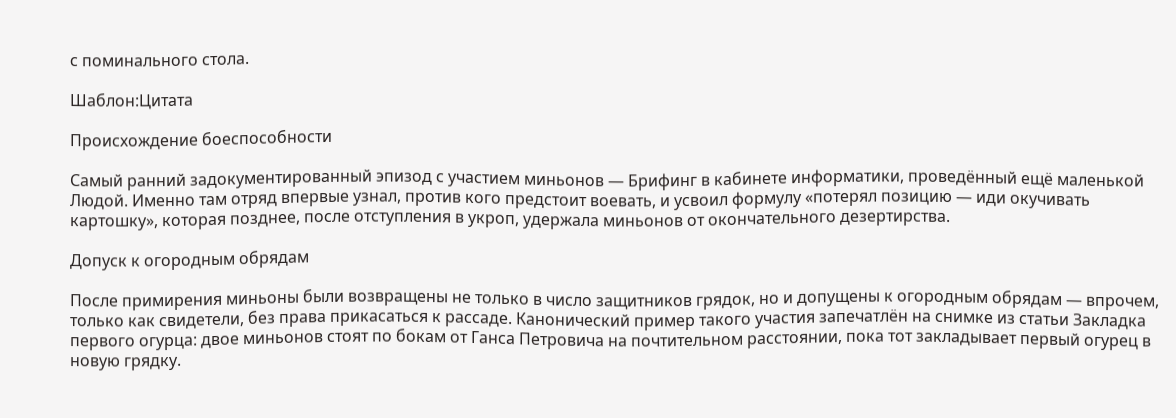с поминального стола.

Шаблон:Цитата

Происхождение боеспособности

Самый ранний задокументированный эпизод с участием миньонов — Брифинг в кабинете информатики, проведённый ещё маленькой Людой. Именно там отряд впервые узнал, против кого предстоит воевать, и усвоил формулу «потерял позицию — иди окучивать картошку», которая позднее, после отступления в укроп, удержала миньонов от окончательного дезертирства.

Допуск к огородным обрядам

После примирения миньоны были возвращены не только в число защитников грядок, но и допущены к огородным обрядам — впрочем, только как свидетели, без права прикасаться к рассаде. Канонический пример такого участия запечатлён на снимке из статьи Закладка первого огурца: двое миньонов стоят по бокам от Ганса Петровича на почтительном расстоянии, пока тот закладывает первый огурец в новую грядку.